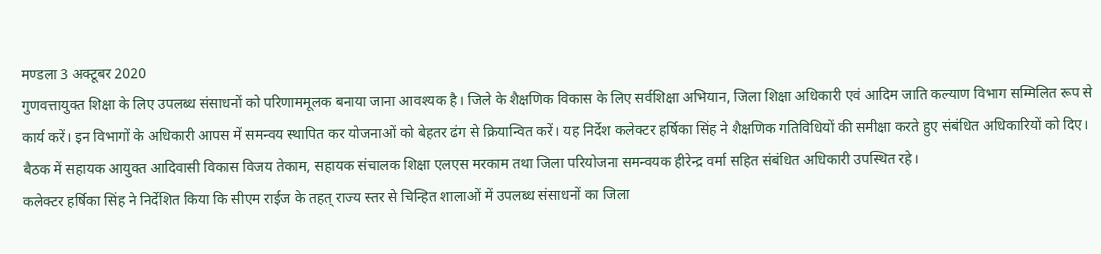मण्डला 3 अक्टूबर 2020
गुणवत्तायुक्त शिक्षा के लिए उपलब्ध संसाधनों को परिणाममूलक बनाया जाना आवश्यक है। जिले के शैक्षणिक विकास के लिए सर्वशिक्षा अभियान, जिला शिक्षा अधिकारी एवं आदिम जाति कल्याण विभाग सम्मिलित रूप से कार्य करें। इन विभागों के अधिकारी आपस में समन्वय स्थापित कर योजनाओं को बेहतर ढंग से क्रियान्वित करें। यह निर्देश कलेक्टर हर्षिका सिंह ने शैक्षणिक गतिविधियों की समीक्षा करते हुए संबंधित अधिकारियों को दिए। बैठक में सहायक आयुक्त आदिवासी विकास विजय तेकाम, सहायक संचालक शिक्षा एलएस मरकाम तथा जिला परियोजना समन्वयक हीरेन्द्र वर्मा सहित संबंधित अधिकारी उपस्थित रहे।
कलेक्टर हर्षिका सिंह ने निर्देशित किया कि सीएम राईज के तहत् राज्य स्तर से चिन्हित शालाओं में उपलब्ध संसाधनों का जिला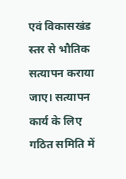एवं विकासखंड स्तर से भौतिक सत्यापन कराया जाए। सत्यापन कार्य के लिए गठित समिति में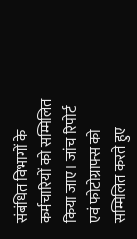संबंधित विभागों के कर्मचारियों को सम्मिलित किया जाए। जांच रिपोर्ट एवं फोटोग्राफ्स को सम्मिलित करते हुए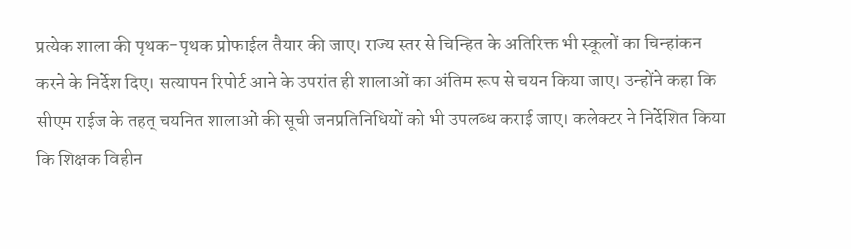प्रत्येक शाला की पृथक-पृथक प्रोफाईल तैयार की जाए। राज्य स्तर से चिन्हित के अतिरिक्त भी स्कूलों का चिन्हांकन करने के निर्देश दिए। सत्यापन रिपोर्ट आने के उपरांत ही शालाओं का अंतिम रूप से चयन किया जाए। उन्होंने कहा कि सीएम राईज के तहत् चयनित शालाओं की सूची जनप्रतिनिधियों को भी उपलब्ध कराई जाए। कलेक्टर ने निर्देशित किया कि शिक्षक विहीन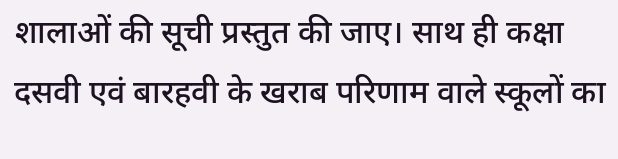शालाओं की सूची प्रस्तुत की जाए। साथ ही कक्षा दसवी एवं बारहवी के खराब परिणाम वाले स्कूलों का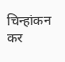चिन्हांकन कर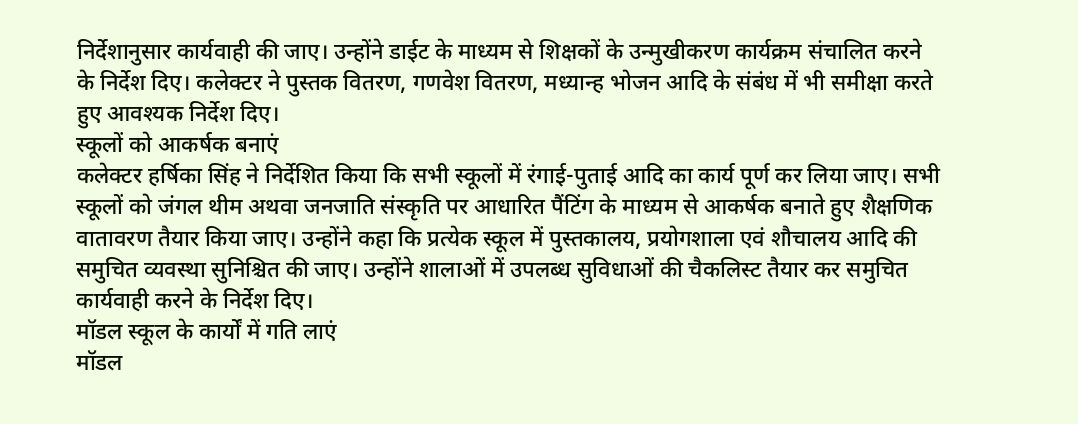निर्देशानुसार कार्यवाही की जाए। उन्होंने डाईट के माध्यम से शिक्षकों के उन्मुखीकरण कार्यक्रम संचालित करने के निर्देश दिए। कलेक्टर ने पुस्तक वितरण, गणवेश वितरण, मध्यान्ह भोजन आदि के संबंध में भी समीक्षा करते हुए आवश्यक निर्देश दिए।
स्कूलों को आकर्षक बनाएं
कलेक्टर हर्षिका सिंह ने निर्देशित किया कि सभी स्कूलों में रंगाई-पुताई आदि का कार्य पूर्ण कर लिया जाए। सभी स्कूलों को जंगल थीम अथवा जनजाति संस्कृति पर आधारित पैंटिंग के माध्यम से आकर्षक बनाते हुए शैक्षणिक वातावरण तैयार किया जाए। उन्होंने कहा कि प्रत्येक स्कूल में पुस्तकालय, प्रयोगशाला एवं शौचालय आदि की समुचित व्यवस्था सुनिश्चित की जाए। उन्होंने शालाओं में उपलब्ध सुविधाओं की चैकलिस्ट तैयार कर समुचित कार्यवाही करने के निर्देश दिए।
मॉडल स्कूल के कार्यों में गति लाएं
मॉडल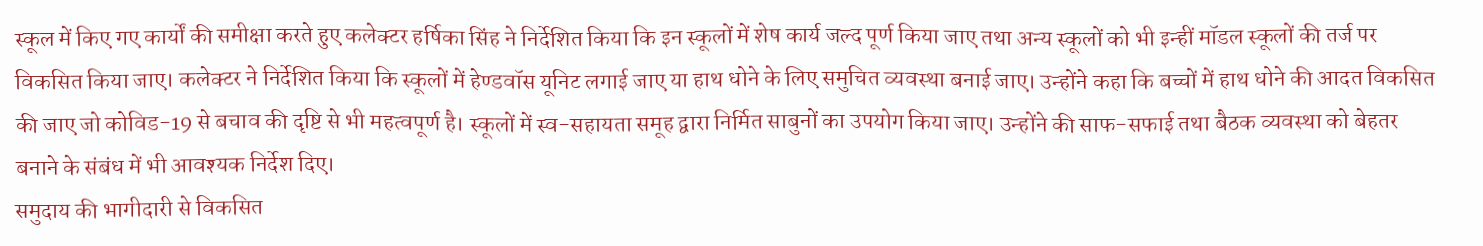स्कूल में किए गए कार्यों की समीक्षा करते हुए कलेक्टर हर्षिका सिंह ने निर्देशित किया कि इन स्कूलों में शेष कार्य जल्द पूर्ण किया जाए तथा अन्य स्कूलों को भी इन्हीं मॉडल स्कूलों की तर्ज पर विकसित किया जाए। कलेक्टर ने निर्देशित किया कि स्कूलों में हेण्डवॉस यूनिट लगाई जाए या हाथ धोने के लिए समुचित व्यवस्था बनाई जाए। उन्होंने कहा कि बच्चों में हाथ धोने की आदत विकसित की जाए जो कोविड-19 से बचाव की दृष्टि से भी महत्वपूर्ण है। स्कूलों में स्व-सहायता समूह द्वारा निर्मित साबुनों का उपयोग किया जाए। उन्होंने की साफ-सफाई तथा बैठक व्यवस्था को बेहतर बनाने के संबंध में भी आवश्यक निर्देश दिए।
समुदाय की भागीदारी से विकसित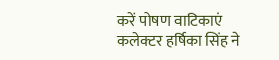करें पोषण वाटिकाएं
कलेक्टर हर्षिका सिंह ने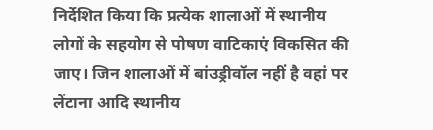निर्देशित किया कि प्रत्येक शालाओं में स्थानीय लोगों के सहयोग से पोषण वाटिकाएं विकसित की जाए। जिन शालाओं में बांउड्रीवॉल नहीं है वहां पर लेंटाना आदि स्थानीय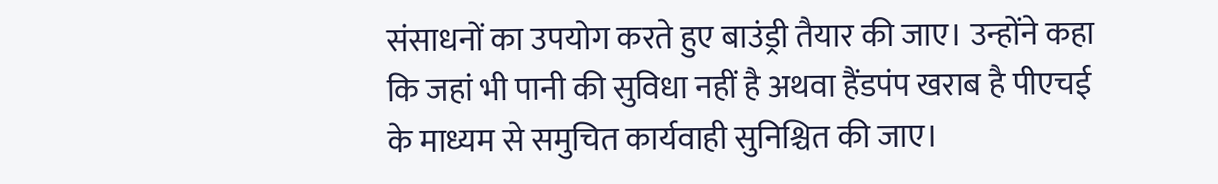संसाधनों का उपयोग करते हुए बाउंड्री तैयार की जाए। उन्होंने कहा कि जहां भी पानी की सुविधा नहीं है अथवा हैंडपंप खराब है पीएचई के माध्यम से समुचित कार्यवाही सुनिश्चित की जाए।